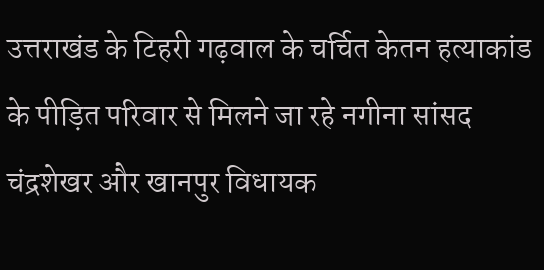उत्तराखंड के टिहरी गढ़वाल के चर्चित केतन हत्याकांड के पीड़ित परिवार से मिलने जा रहे नगीना सांसद चंद्रशेखर और खानपुर विधायक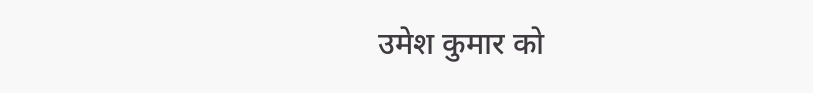उमेश कुमार को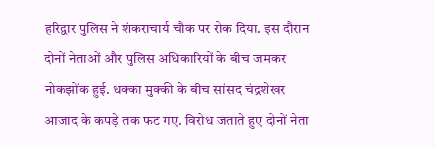हरिद्वार पुलिस ने शंकराचार्य चौक पर रोक दिया. इस दौरान दोनों नेताओं और पुलिस अधिकारियों के बीच जमकर नोकझोंक हुई. धक्का मुक्की के बीच सांसद चंद्रशेखर आजाद के कपड़े तक फट गए. विरोध जताते हुए दोनों नेता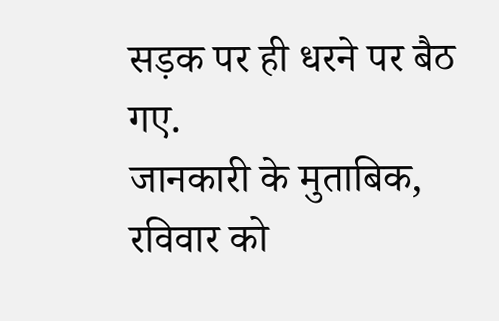सड़क पर ही धरने पर बैठ गए.
जानकारी के मुताबिक, रविवार को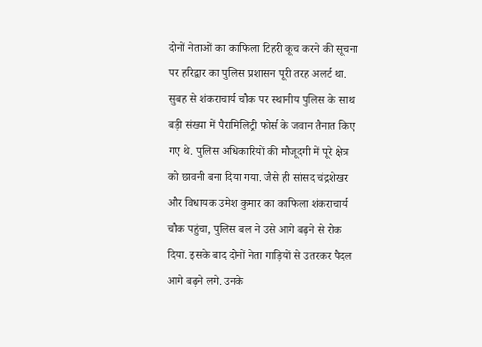दोनों नेताओं का काफिला टिहरी कूच करने की सूचना पर हरिद्वार का पुलिस प्रशासन पूरी तरह अलर्ट था. सुबह से शंकराचार्य चौक पर स्थानीय पुलिस के साथ बड़ी संख्या में पैरामिलिट्री फोर्स के जवान तैनात किए गए थे. पुलिस अधिकारियों की मौजूदगी में पूरे क्षेत्र को छावनी बना दिया गया. जैसे ही सांसद चंद्रशेखर और विधायक उमेश कुमार का काफिला शंकराचार्य चौक पहुंचा, पुलिस बल ने उसे आगे बढ़ने से रोक दिया. इसके बाद दोनों नेता गाड़ियों से उतरकर पैदल आगे बढ़ने लगे. उनके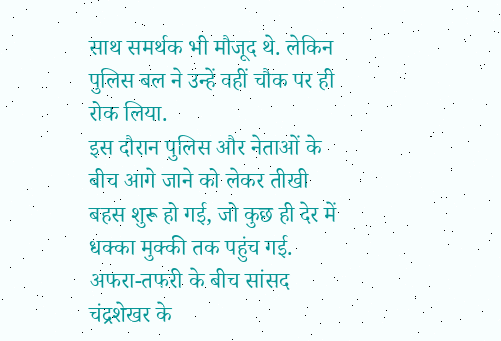साथ समर्थक भी मौजूद थे. लेकिन पुलिस बल ने उन्हें वहीं चौक पर ही रोक लिया.
इस दौरान पुलिस और नेताओं के बीच आगे जाने को लेकर तीखी बहस शुरू हो गई, जो कुछ ही देर में धक्का मुक्की तक पहुंच गई. अफरा-तफरी के बीच सांसद चंद्रशेखर के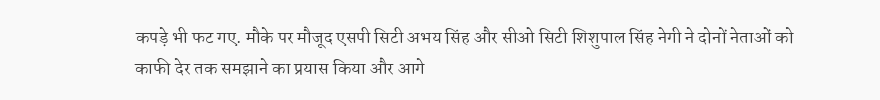कपड़े भी फट गए. मौके पर मौजूद एसपी सिटी अभय सिंह और सीओ सिटी शिशुपाल सिंह नेगी ने दोनों नेताओं को काफी देर तक समझाने का प्रयास किया और आगे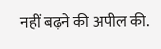नहीं बढ़ने की अपील की.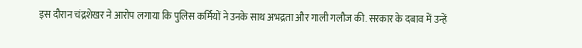इस दौरान चंद्रशेखर ने आरोप लगाया कि पुलिस कर्मियों ने उनके साथ अभद्रता और गाली गलौज की. सरकार के दबाव में उन्हें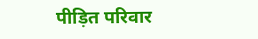पीड़ित परिवार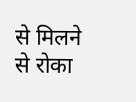से मिलने से रोका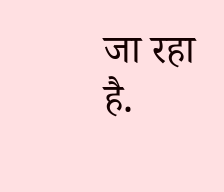जा रहा है.